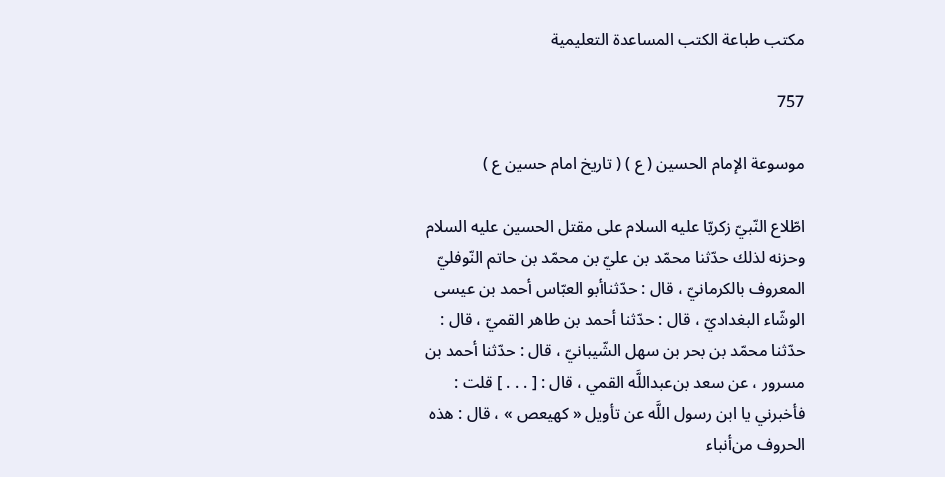مكتب طباعة الكتب المساعدة التعليمية

757

موسوعة الإمام الحسين ( ع ) ( تاريخ امام حسين ع )

اطّلاع النّبيّ زكريّا عليه السلام على مقتل الحسين عليه السلام وحزنه لذلك حدّثنا محمّد بن عليّ بن محمّد بن حاتم النّوفليّ المعروف بالكرمانيّ ، قال : حدّثناأبو العبّاس أحمد بن عيسى الوشّاء البغداديّ ، قال : حدّثنا أحمد بن طاهر القميّ ، قال : حدّثنا محمّد بن بحر بن سهل الشّيبانيّ ، قال : حدّثنا أحمد بن مسرور ، عن سعد بن‌عبداللَّه القمي ، قال : [ . . . ] قلت : فأخبرني يا ابن رسول اللَّه عن تأويل « كهيعص » ، قال : هذه الحروف من‌أنباء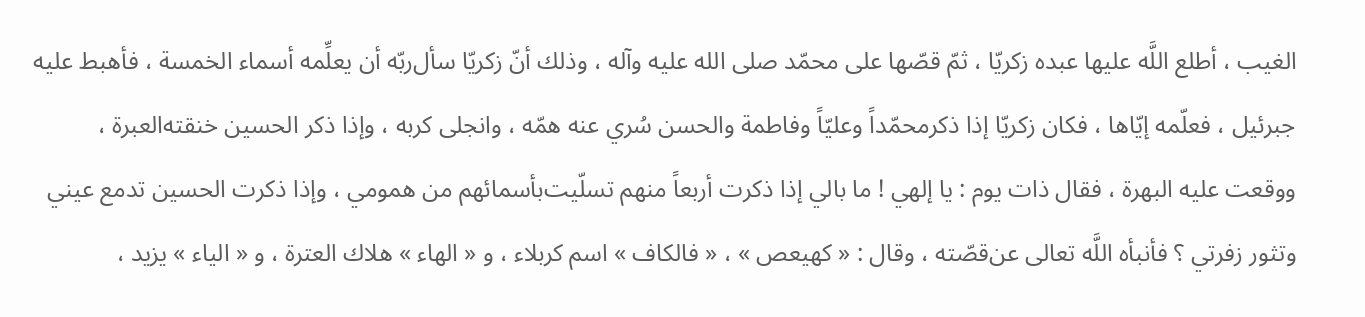الغيب ، أطلع اللَّه عليها عبده زكريّا ، ثمّ قصّها على محمّد صلى الله عليه وآله ، وذلك أنّ زكريّا سأل‌ربّه أن يعلِّمه أسماء الخمسة ، فأهبط عليه جبرئيل ، فعلّمه إيّاها ، فكان زكريّا إذا ذكرمحمّداً وعليّاً وفاطمة والحسن سُري عنه همّه ، وانجلى كربه ، وإذا ذكر الحسين خنقته‌العبرة ، ووقعت عليه البهرة ، فقال ذات يوم : يا إلهي ! ما بالي إذا ذكرت أربعاً منهم تسلّيت‌بأسمائهم من همومي ، وإذا ذكرت الحسين تدمع عيني وتثور زفرتي ؟ فأنبأه اللَّه تعالى عن‌قصّته ، وقال : « كهيعص » ، « فالكاف » اسم كربلاء ، و « الهاء » هلاك العترة ، و « الياء » يزيد ،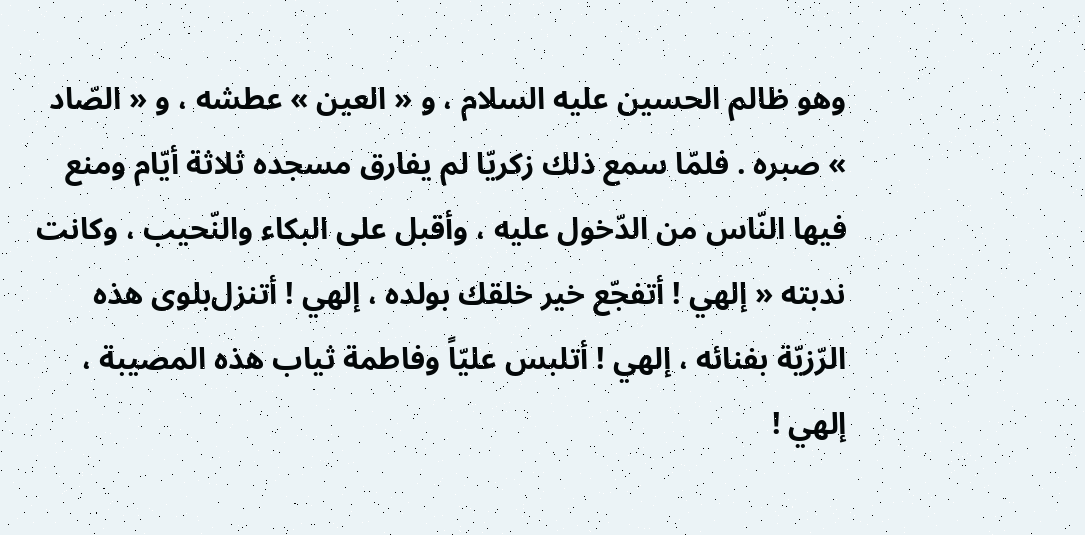وهو ظالم الحسين عليه السلام ، و « العين » عطشه ، و « الصّاد » صبره . فلمّا سمع ذلك زكريّا لم يفارق مسجده ثلاثة أيّام ومنع فيها النّاس من الدّخول عليه ، وأقبل على البكاء والنّحيب ، وكانت ندبته « إلهي ! أتفجّع خير خلقك بولده ، إلهي ! أتنزل‌بلوى هذه الرّزيّة بفنائه ، إلهي ! أتلبس عليّاً وفاطمة ثياب هذه المصيبة ، إلهي !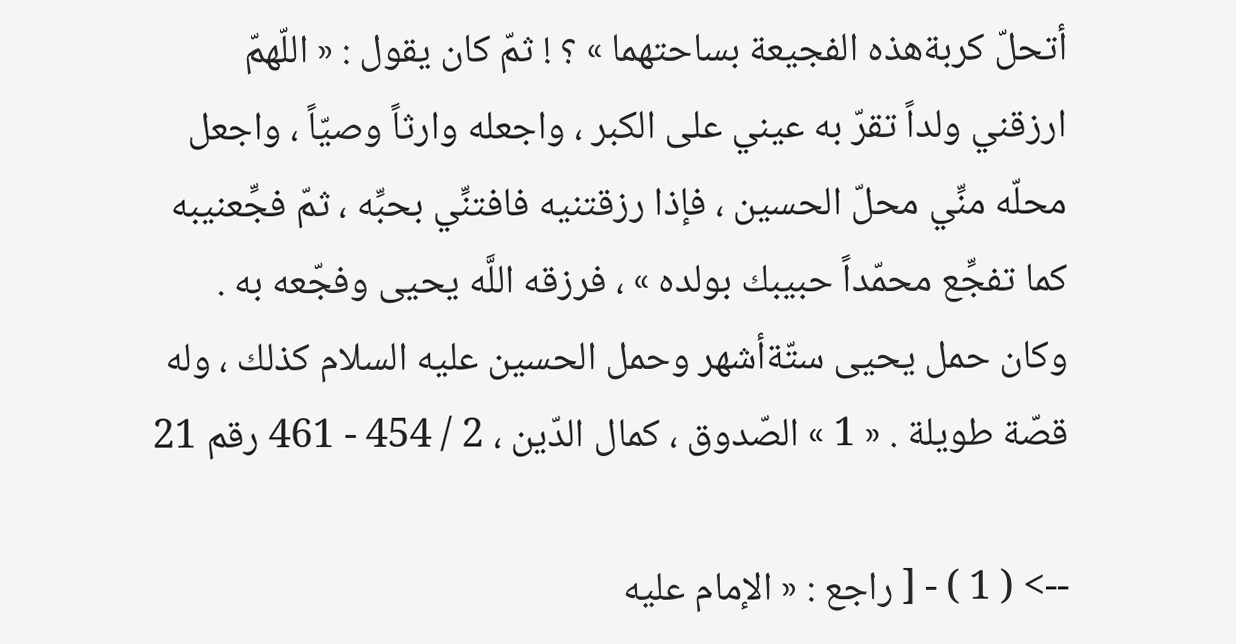أتحلّ كربةهذه الفجيعة بساحتهما » ؟ ! ثمّ كان يقول : « اللّهمّ ارزقني ولداً تقرّ به عيني على الكبر ، واجعله وارثاً وصيّاً ، واجعل محلّه منِّي محلّ الحسين ، فإذا رزقتنيه فافتنِّي بحبِّه ، ثمّ فجِّعنيبه كما تفجِّع محمّداً حبيبك بولده » ، فرزقه اللَّه يحيى وفجّعه به . وكان حمل يحيى ستّةأشهر وحمل الحسين عليه السلام كذلك ، وله قصّة طويلة . « 1 » الصّدوق ، كمال الدّين ، 2 / 454 - 461 رقم 21

--> ( 1 ) - [ راجع : « الإمام عليه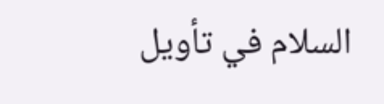السلام في تأويل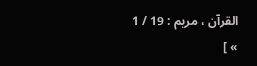القرآن ، مريم : 19 / 1 » ]